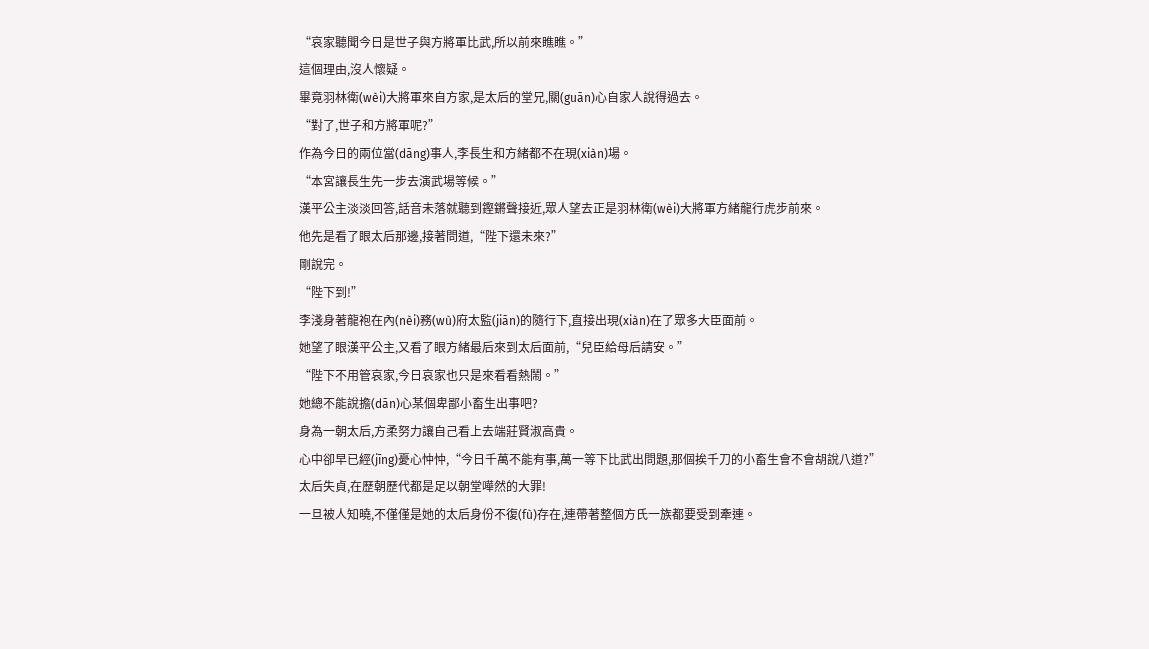“哀家聽聞今日是世子與方將軍比武,所以前來瞧瞧。”
這個理由,沒人懷疑。
畢竟羽林衛(wèi)大將軍來自方家,是太后的堂兄,關(guān)心自家人說得過去。
“對了,世子和方將軍呢?”
作為今日的兩位當(dāng)事人,李長生和方緒都不在現(xiàn)場。
“本宮讓長生先一步去演武場等候。”
漢平公主淡淡回答,話音未落就聽到鏗鏘聲接近,眾人望去正是羽林衛(wèi)大將軍方緒龍行虎步前來。
他先是看了眼太后那邊,接著問道,“陛下還未來?”
剛說完。
“陛下到!”
李淺身著龍袍在內(nèi)務(wù)府太監(jiān)的隨行下,直接出現(xiàn)在了眾多大臣面前。
她望了眼漢平公主,又看了眼方緒最后來到太后面前,“兒臣給母后請安。”
“陛下不用管哀家,今日哀家也只是來看看熱鬧。”
她總不能說擔(dān)心某個卑鄙小畜生出事吧?
身為一朝太后,方柔努力讓自己看上去端莊賢淑高貴。
心中卻早已經(jīng)憂心忡忡,“今日千萬不能有事,萬一等下比武出問題,那個挨千刀的小畜生會不會胡說八道?”
太后失貞,在歷朝歷代都是足以朝堂嘩然的大罪!
一旦被人知曉,不僅僅是她的太后身份不復(fù)存在,連帶著整個方氏一族都要受到牽連。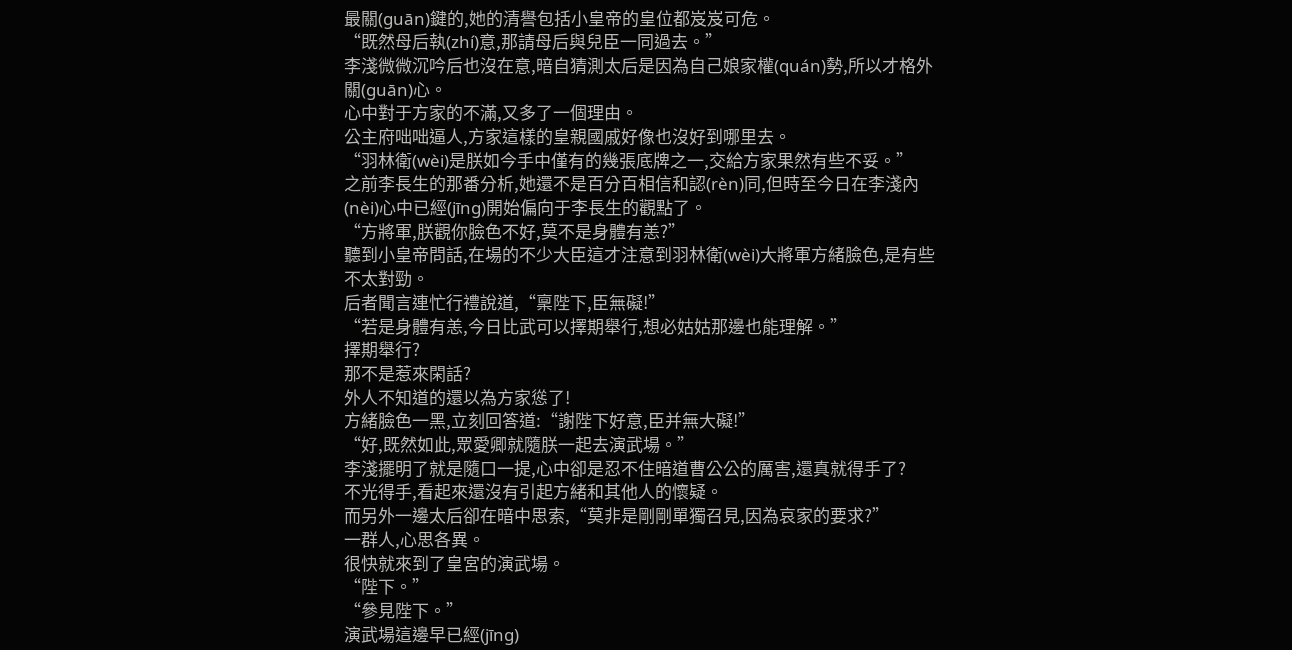最關(guān)鍵的,她的清譽包括小皇帝的皇位都岌岌可危。
“既然母后執(zhí)意,那請母后與兒臣一同過去。”
李淺微微沉吟后也沒在意,暗自猜測太后是因為自己娘家權(quán)勢,所以才格外關(guān)心。
心中對于方家的不滿,又多了一個理由。
公主府咄咄逼人,方家這樣的皇親國戚好像也沒好到哪里去。
“羽林衛(wèi)是朕如今手中僅有的幾張底牌之一,交給方家果然有些不妥。”
之前李長生的那番分析,她還不是百分百相信和認(rèn)同,但時至今日在李淺內(nèi)心中已經(jīng)開始偏向于李長生的觀點了。
“方將軍,朕觀你臉色不好,莫不是身體有恙?”
聽到小皇帝問話,在場的不少大臣這才注意到羽林衛(wèi)大將軍方緒臉色,是有些不太對勁。
后者聞言連忙行禮說道,“稟陛下,臣無礙!”
“若是身體有恙,今日比武可以擇期舉行,想必姑姑那邊也能理解。”
擇期舉行?
那不是惹來閑話?
外人不知道的還以為方家慫了!
方緒臉色一黑,立刻回答道:“謝陛下好意,臣并無大礙!”
“好,既然如此,眾愛卿就隨朕一起去演武場。”
李淺擺明了就是隨口一提,心中卻是忍不住暗道曹公公的厲害,還真就得手了?
不光得手,看起來還沒有引起方緒和其他人的懷疑。
而另外一邊太后卻在暗中思索,“莫非是剛剛單獨召見,因為哀家的要求?”
一群人,心思各異。
很快就來到了皇宮的演武場。
“陛下。”
“參見陛下。”
演武場這邊早已經(jīng)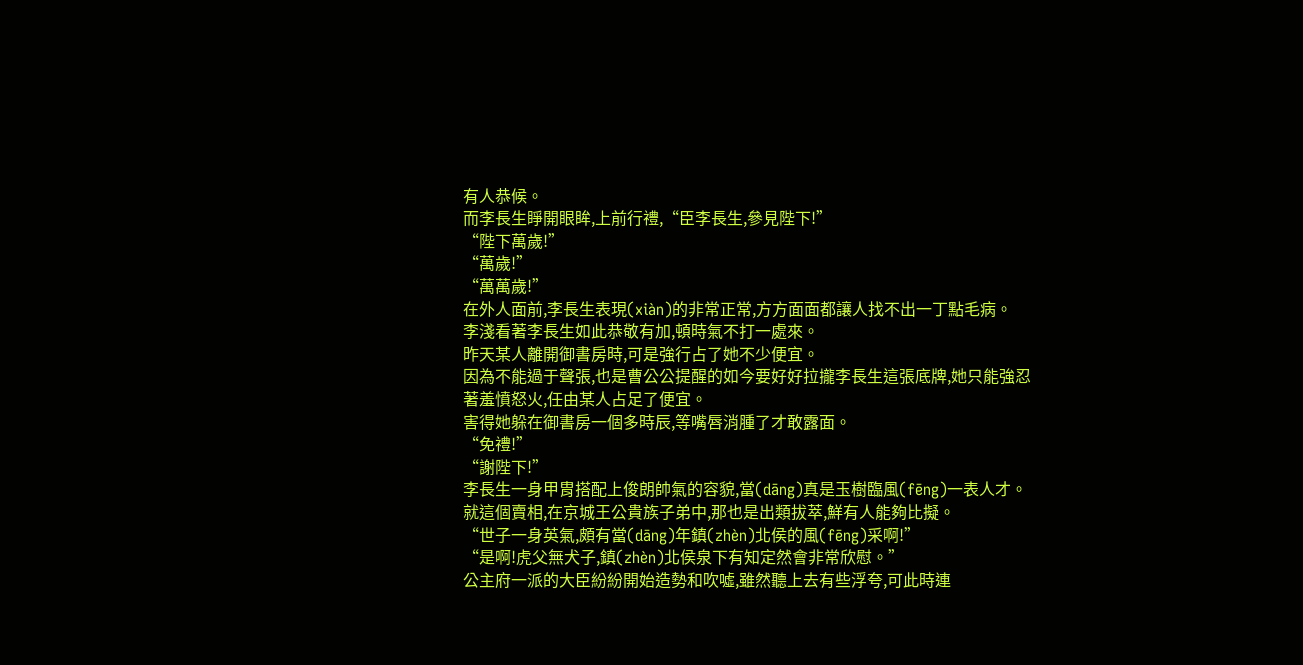有人恭候。
而李長生睜開眼眸,上前行禮,“臣李長生,參見陛下!”
“陛下萬歲!”
“萬歲!”
“萬萬歲!”
在外人面前,李長生表現(xiàn)的非常正常,方方面面都讓人找不出一丁點毛病。
李淺看著李長生如此恭敬有加,頓時氣不打一處來。
昨天某人離開御書房時,可是強行占了她不少便宜。
因為不能過于聲張,也是曹公公提醒的如今要好好拉攏李長生這張底牌,她只能強忍著羞憤怒火,任由某人占足了便宜。
害得她躲在御書房一個多時辰,等嘴唇消腫了才敢露面。
“免禮!”
“謝陛下!”
李長生一身甲胄搭配上俊朗帥氣的容貌,當(dāng)真是玉樹臨風(fēng)一表人才。
就這個賣相,在京城王公貴族子弟中,那也是出類拔萃,鮮有人能夠比擬。
“世子一身英氣,頗有當(dāng)年鎮(zhèn)北侯的風(fēng)采啊!”
“是啊!虎父無犬子,鎮(zhèn)北侯泉下有知定然會非常欣慰。”
公主府一派的大臣紛紛開始造勢和吹噓,雖然聽上去有些浮夸,可此時連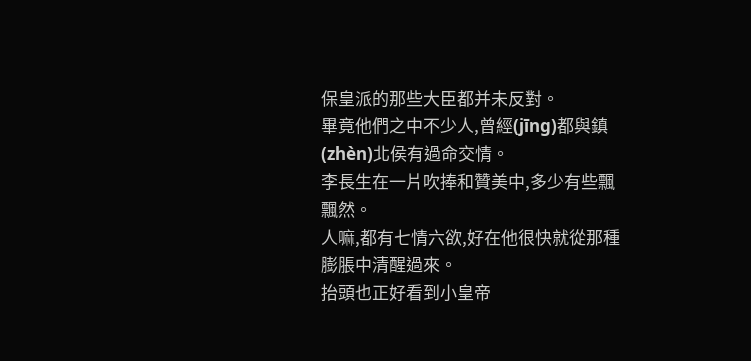保皇派的那些大臣都并未反對。
畢竟他們之中不少人,曾經(jīng)都與鎮(zhèn)北侯有過命交情。
李長生在一片吹捧和贊美中,多少有些飄飄然。
人嘛,都有七情六欲,好在他很快就從那種膨脹中清醒過來。
抬頭也正好看到小皇帝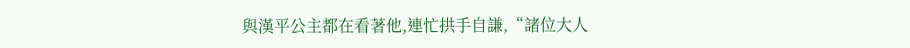與漢平公主都在看著他,連忙拱手自謙,“諸位大人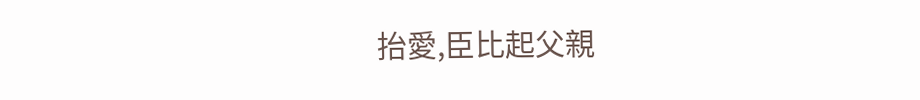抬愛,臣比起父親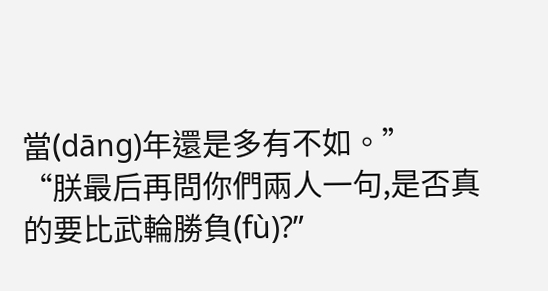當(dāng)年還是多有不如。”
“朕最后再問你們兩人一句,是否真的要比武輪勝負(fù)?”